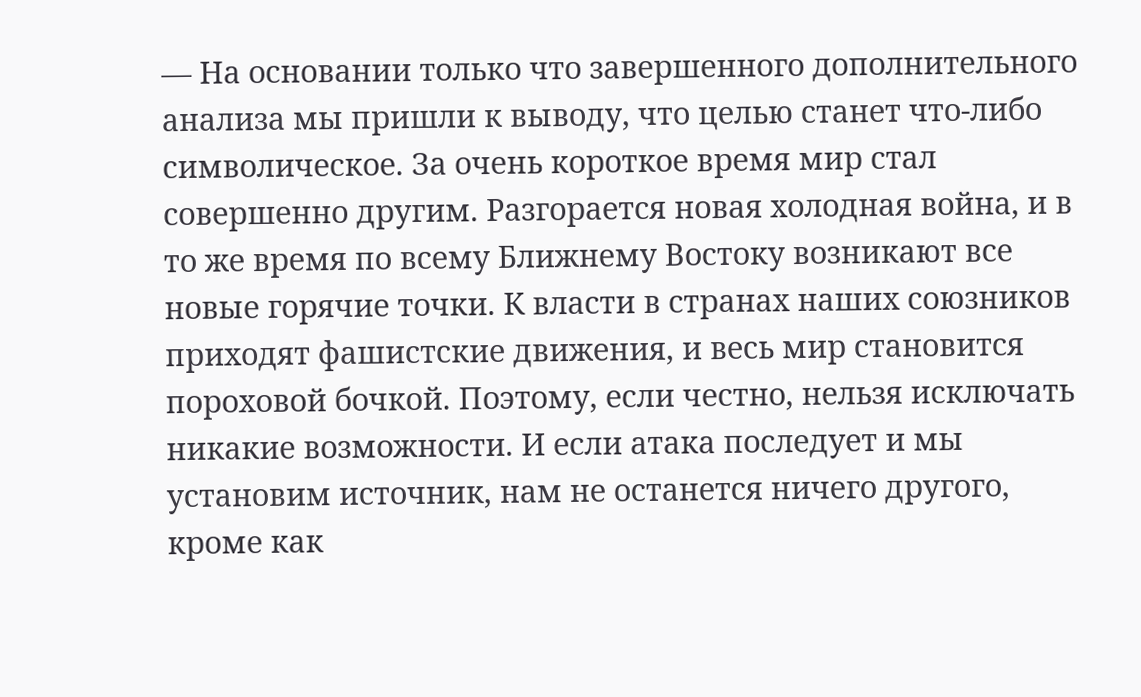— На основании только что завершенного дополнительного анализа мы пришли к выводу, что целью станет что-либо символическое. За очень короткое время мир стал совершенно другим. Разгорается новая холодная война, и в то же время по всему Ближнему Востоку возникают все новые горячие точки. К власти в странах наших союзников приходят фашистские движения, и весь мир становится пороховой бочкой. Поэтому, если честно, нельзя исключать никакие возможности. И если атака последует и мы установим источник, нам не останется ничего другого, кроме как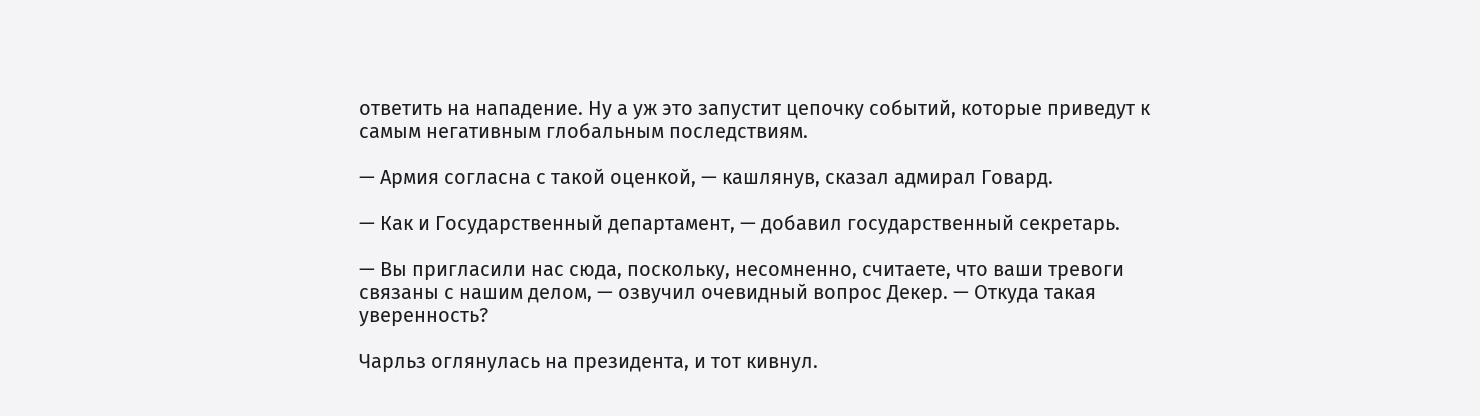ответить на нападение. Ну а уж это запустит цепочку событий, которые приведут к самым негативным глобальным последствиям.

— Армия согласна с такой оценкой, — кашлянув, сказал адмирал Говард.

— Как и Государственный департамент, — добавил государственный секретарь.

— Вы пригласили нас сюда, поскольку, несомненно, считаете, что ваши тревоги связаны с нашим делом, — озвучил очевидный вопрос Декер. — Откуда такая уверенность?

Чарльз оглянулась на президента, и тот кивнул.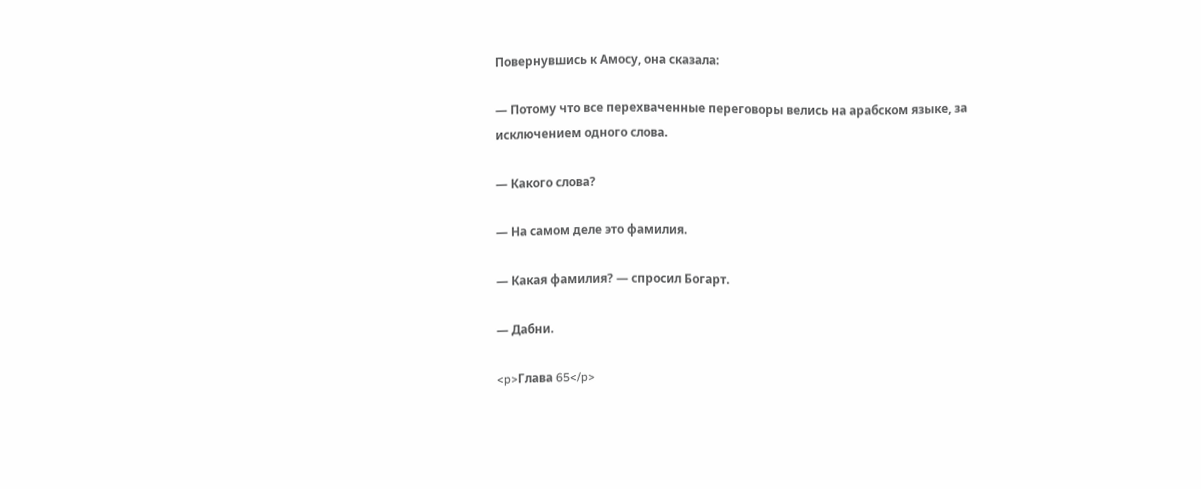Повернувшись к Амосу, она сказала:

— Потому что все перехваченные переговоры велись на арабском языке, за исключением одного слова.

— Какого слова?

— На самом деле это фамилия.

— Какая фамилия? — спросил Богарт.

— Дабни.

<p>Глава 65</p>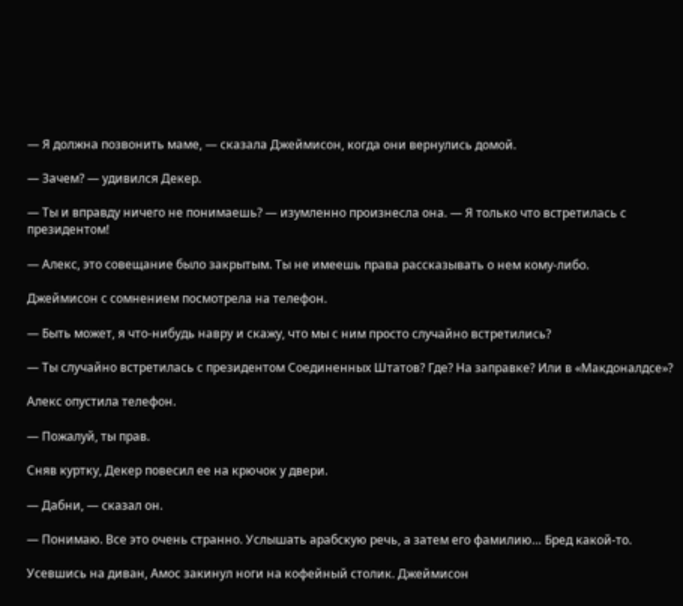— Я должна позвонить маме, — сказала Джеймисон, когда они вернулись домой.

— Зачем? — удивился Декер.

— Ты и вправду ничего не понимаешь? — изумленно произнесла она. — Я только что встретилась с президентом!

— Алекс, это совещание было закрытым. Ты не имеешь права рассказывать о нем кому-либо.

Джеймисон с сомнением посмотрела на телефон.

— Быть может, я что-нибудь навру и скажу, что мы с ним просто случайно встретились?

— Ты случайно встретилась с президентом Соединенных Штатов? Где? На заправке? Или в «Макдоналдсе»?

Алекс опустила телефон.

— Пожалуй, ты прав.

Сняв куртку, Декер повесил ее на крючок у двери.

— Дабни, — сказал он.

— Понимаю. Все это очень странно. Услышать арабскую речь, а затем его фамилию… Бред какой-то.

Усевшись на диван, Амос закинул ноги на кофейный столик. Джеймисон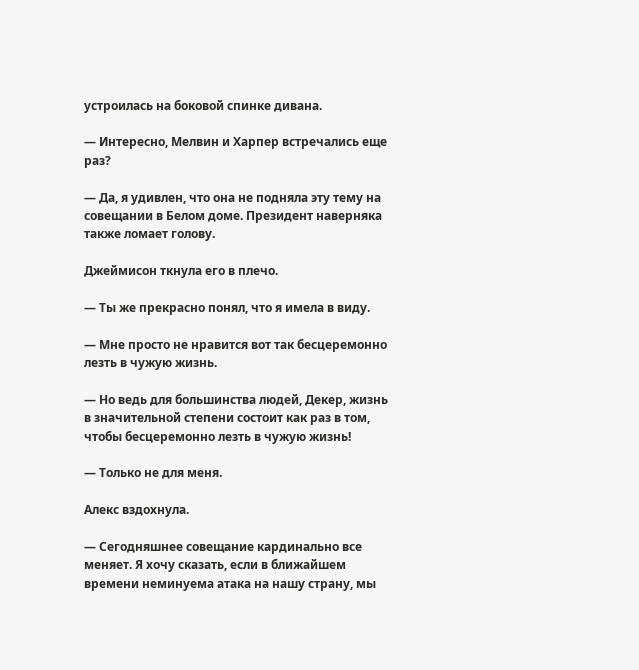устроилась на боковой спинке дивана.

— Интересно, Мелвин и Харпер встречались еще раз?

— Да, я удивлен, что она не подняла эту тему на совещании в Белом доме. Президент наверняка также ломает голову.

Джеймисон ткнула его в плечо.

— Ты же прекрасно понял, что я имела в виду.

— Мне просто не нравится вот так бесцеремонно лезть в чужую жизнь.

— Но ведь для большинства людей, Декер, жизнь в значительной степени состоит как раз в том, чтобы бесцеремонно лезть в чужую жизнь!

— Только не для меня.

Алекс вздохнула.

— Сегодняшнее совещание кардинально все меняет. Я хочу сказать, если в ближайшем времени неминуема атака на нашу страну, мы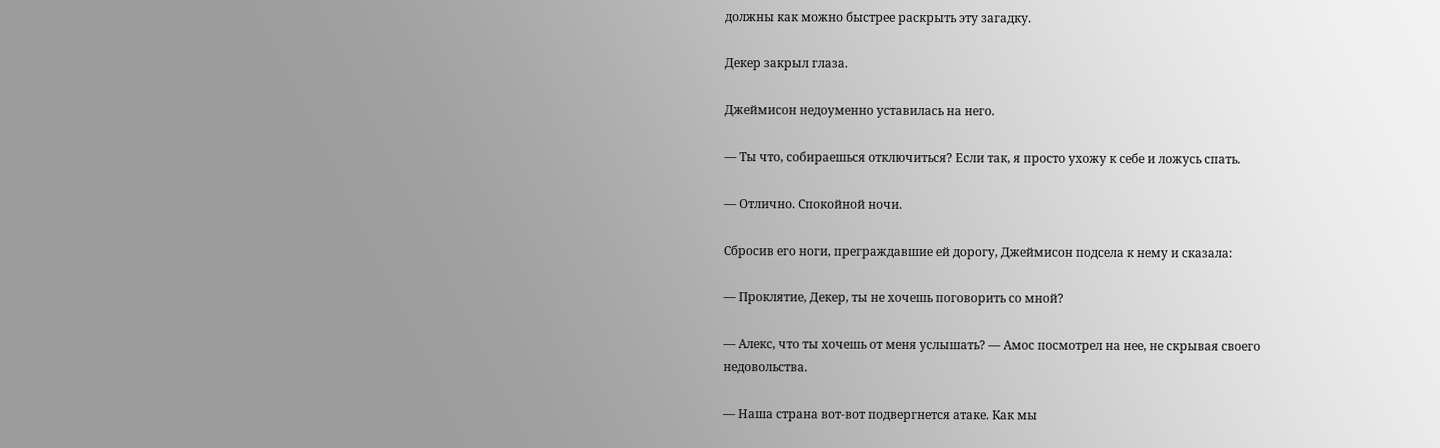должны как можно быстрее раскрыть эту загадку.

Декер закрыл глаза.

Джеймисон недоуменно уставилась на него.

— Ты что, собираешься отключиться? Если так, я просто ухожу к себе и ложусь спать.

— Отлично. Спокойной ночи.

Сбросив его ноги, преграждавшие ей дорогу, Джеймисон подсела к нему и сказала:

— Проклятие, Декер, ты не хочешь поговорить со мной?

— Алекс, что ты хочешь от меня услышать? — Амос посмотрел на нее, не скрывая своего недовольства.

— Наша страна вот-вот подвергнется атаке. Как мы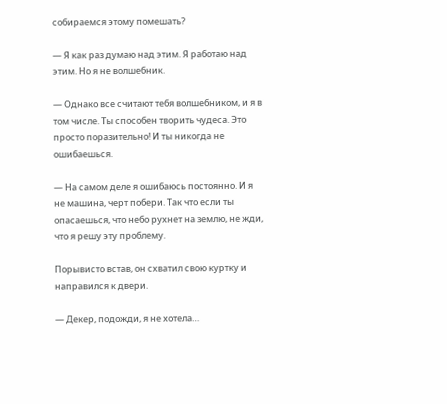собираемся этому помешать?

— Я как раз думаю над этим. Я работаю над этим. Но я не волшебник.

— Однако все считают тебя волшебником, и я в том числе. Ты способен творить чудеса. Это просто поразительно! И ты никогда не ошибаешься.

— На самом деле я ошибаюсь постоянно. И я не машина, черт побери. Так что если ты опасаешься, что небо рухнет на землю, не жди, что я решу эту проблему.

Порывисто встав, он схватил свою куртку и направился к двери.

— Декер, подожди, я не хотела…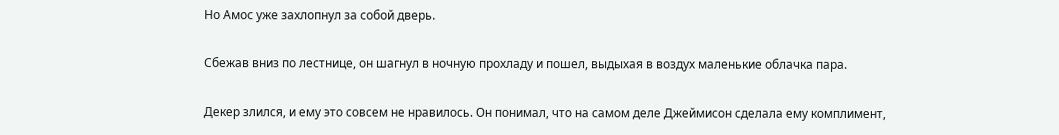Но Амос уже захлопнул за собой дверь.

Сбежав вниз по лестнице, он шагнул в ночную прохладу и пошел, выдыхая в воздух маленькие облачка пара.

Декер злился, и ему это совсем не нравилось. Он понимал, что на самом деле Джеймисон сделала ему комплимент,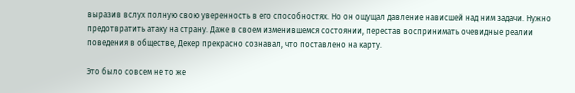выразив вслух полную свою уверенность в его способностях. Но он ощущал давление нависшей над ним задачи. Нужно предотвратить атаку на страну. Даже в своем изменившемся состоянии, перестав воспринимать очевидные реалии поведения в обществе, Декер прекрасно сознавал, что поставлено на карту.

Это было совсем не то же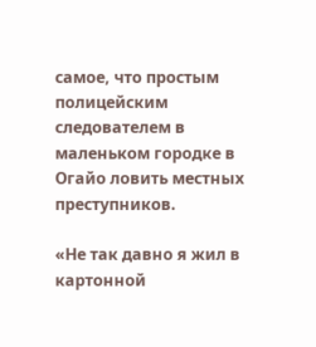самое, что простым полицейским следователем в маленьком городке в Огайо ловить местных преступников.

«Не так давно я жил в картонной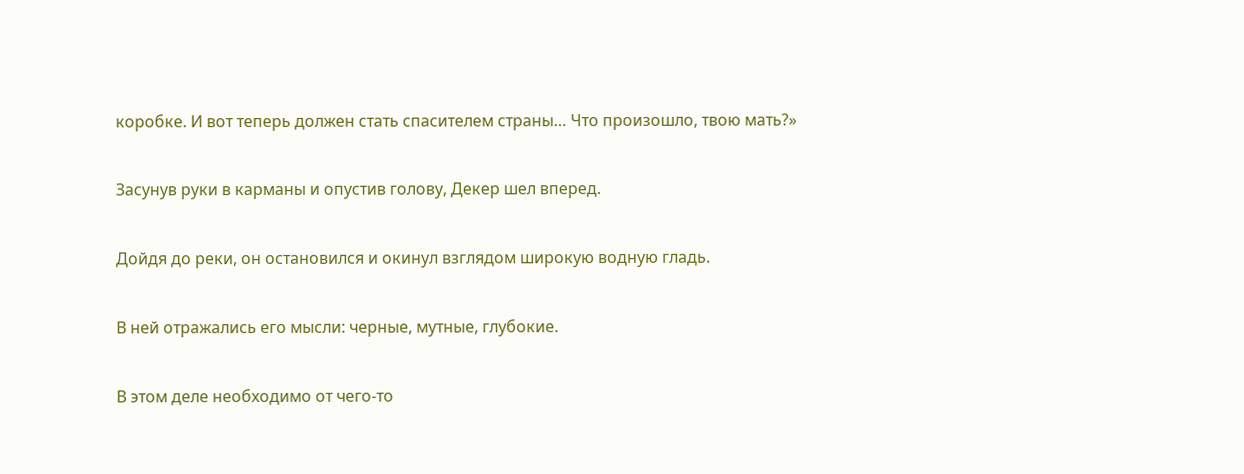коробке. И вот теперь должен стать спасителем страны… Что произошло, твою мать?»

Засунув руки в карманы и опустив голову, Декер шел вперед.

Дойдя до реки, он остановился и окинул взглядом широкую водную гладь.

В ней отражались его мысли: черные, мутные, глубокие.

В этом деле необходимо от чего-то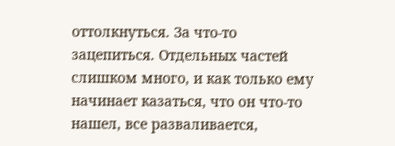оттолкнуться. За что-то зацепиться. Отдельных частей слишком много, и как только ему начинает казаться, что он что-то нашел, все разваливается,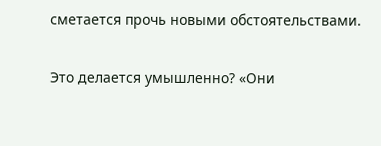сметается прочь новыми обстоятельствами.

Это делается умышленно? «Они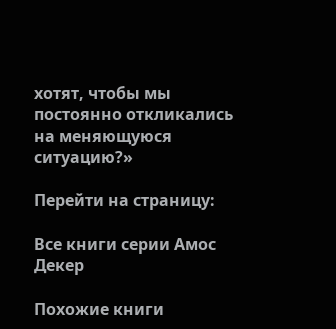хотят, чтобы мы постоянно откликались на меняющуюся ситуацию?»

Перейти на страницу:

Все книги серии Амос Декер

Похожие книги